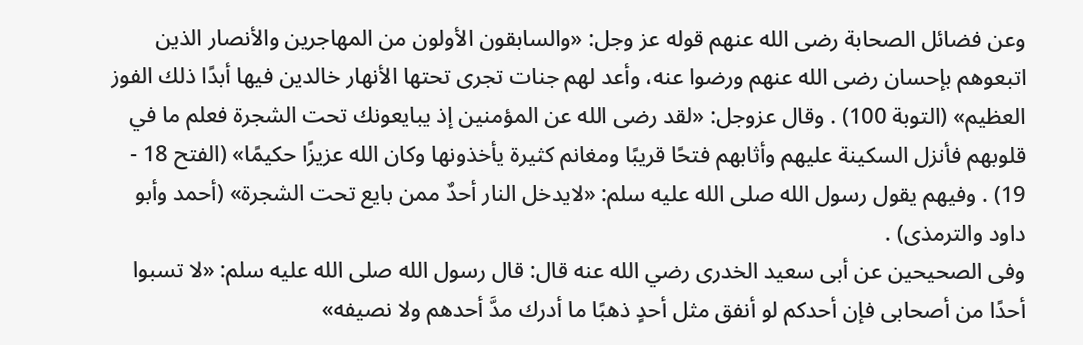وعن فضائل الصحابة رضى الله عنهم قوله عز وجل: «والسابقون الأولون من المهاجرين والأنصار الذين اتبعوهم بإحسان رضى الله عنهم ورضوا عنه، وأعد لهم جنات تجرى تحتها الأنهار خالدين فيها أبدًا ذلك الفوز العظيم» (التوبة 100) . وقال عزوجل: «لقد رضى الله عن المؤمنين إذ يبايعونك تحت الشجرة فعلم ما في قلوبهم فأنزل السكينة عليهم وأثابهم فتحًا قريبًا ومغانم كثيرة يأخذونها وكان الله عزيزًا حكيمًا» (الفتح 18 - 19) . وفيهم يقول رسول الله صلى الله عليه سلم: «لايدخل النار أحدٌ ممن بايع تحت الشجرة» (أحمد وأبو داود والترمذى) .
وفى الصحيحين عن أبى سعيد الخدرى رضي الله عنه قال: قال رسول الله صلى الله عليه سلم: «لا تسبوا أحدًا من أصحابى فإن أحدكم لو أنفق مثل أحدٍ ذهبًا ما أدرك مدَّ أحدهم ولا نصيفه»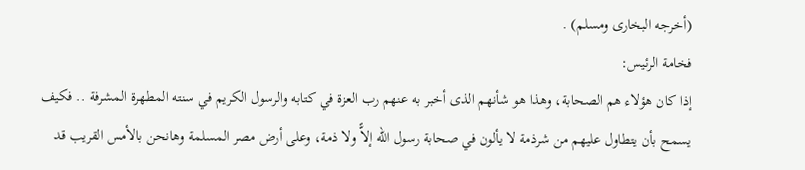(أخرجه البخارى ومسلم) .
فخامة الرئيس:
إذا كان هؤلاء هم الصحابة، وهذا هو شأنهم الذى أخبر به عنهم رب العزة في كتابه والرسول الكريم في سنته المطهرة المشرفة .. فكيف يسمح بأن يتطاول عليهم من شرذمة لا يألون في صحابة رسول الله إلاًّ ولا ذمة، وعلى أرض مصر المسلمة وهانحن بالأمس القريب قد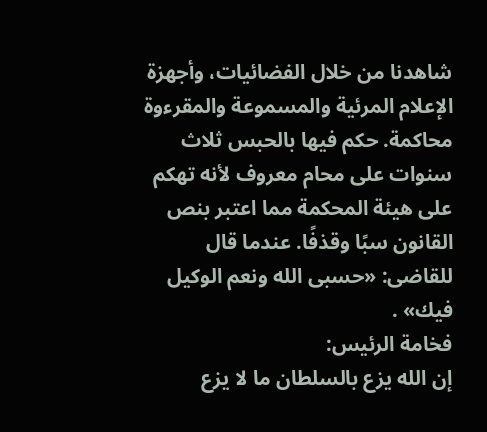شاهدنا من خلال الفضائيات، وأجهزة الإعلام المرئية والمسموعة والمقرءوة محاكمة. حكم فيها بالحبس ثلاث سنوات على محام معروف لأنه تهكم على هيئة المحكمة مما اعتبر بنص القانون سبًا وقذفًا. عندما قال للقاضى: «حسبى الله ونعم الوكيل فيك» .
فخامة الرئيس:
إن الله يزع بالسلطان ما لا يزع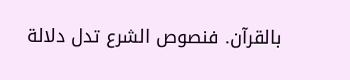بالقرآن. فنصوص الشرع تدل دلالة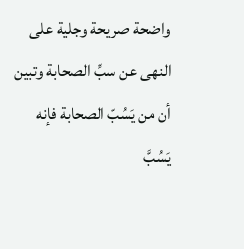واضحة صريحة وجلية على النهى عن سبِّ الصحابة وتبين أن من يَسُبّ الصحابة فإنه يَسُبَّ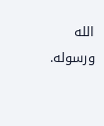الله ورسوله.